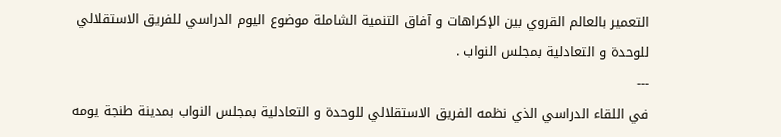التعمير بالعالم القروي بين الإكراهات و آفاق التنمية الشاملة موضوع اليوم الدراسي للفريق الاستقلالي للوحدة و التعادلية بمجلس النواب .
---
في اللقاء الدراسي الذي نظمه الفريق الاستقلالي للوحدة و التعادلية بمجلس النواب بمدينة طنجة يومه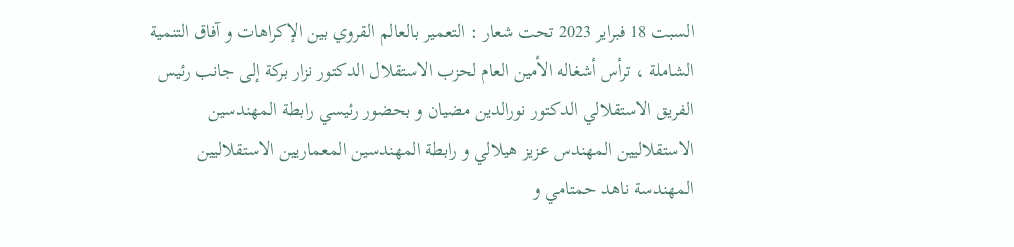السبت 18 فبراير 2023 تحت شعار : التعمير بالعالم القروي بين الإكراهات و آفاق التنمية الشاملة ، ترأس أشغاله الأمين العام لحزب الاستقلال الدكتور نزار بركة إلى جانب رئيس الفريق الاستقلالي الدكتور نورالدين مضيان و بحضور رئيسي رابطة المهندسين الاستقلاليين المهندس عزيز هيلالي و رابطة المهندسين المعماريين الاستقلاليين المهندسة ناهد حمتامي و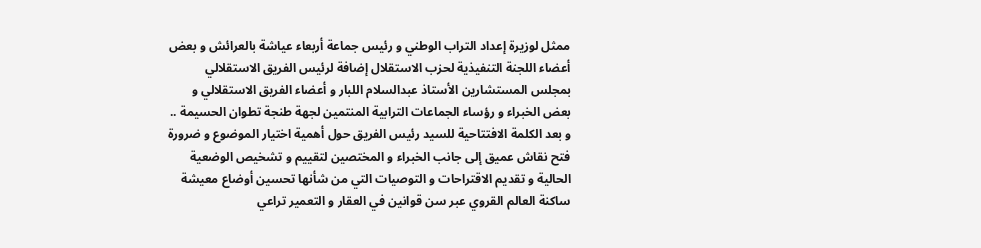ممثل لوزيرة إعداد التراب الوطني و رئيس جماعة أربعاء عياشة بالعرائش و بعض أعضاء اللجنة التنفيذية لحزب الاستقلال إضافة لرئيس الفريق الاستقلالي بمجلس المستشارين الأستاذ عبدالسلام اللبار و أعضاء الفريق الاستقلالي و بعض الخبراء و رؤساء الجماعات الترابية المنتمين لجهة طنجة تطوان الحسيمة ..
و بعد الكلمة الافتتاحية للسيد رئيس الفريق حول أهمية اختيار الموضوع و ضرورة فتح نقاش عميق إلى جانب الخبراء و المختصين لتقييم و تشخيص الوضعية الحالية و تقديم الاقتراحات و التوصيات التي من شأنها تحسين أوضاع معيشة ساكنة العالم القروي عبر سن قوانين في العقار و التعمير تراعي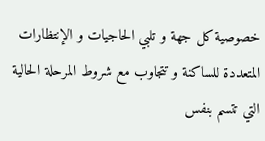خصوصية كل جهة و تلبي الحاجيات و الإنتظارات المتعددة للساكنة و تتجاوب مع شروط المرحلة الحالية التي تتسم بنفس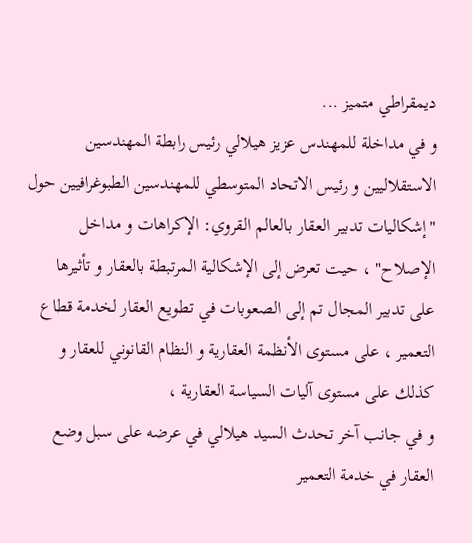ديمقراطي متميز ...
و في مداخلة للمهندس عزيز هيلالي رئيس رابطة المهندسين الاستقلاليين و رئيس الاتحاد المتوسطي للمهندسين الطبوغرافيين حول "إشكاليات تدبير العقار بالعالم القروي: الإكراهات و مداخل الإصلاح" ، حيت تعرض إلى الإشكالية المرتبطة بالعقار و تأثيرها على تدبير المجال تم إلى الصعوبات في تطويع العقار لخدمة قطاع التعمير ، على مستوى الأنظمة العقارية و النظام القانوني للعقار و كذلك على مستوى آليات السياسة العقارية ،
و في جانب آخر تحدث السيد هيلالي في عرضه على سبل وضع العقار في خدمة التعمير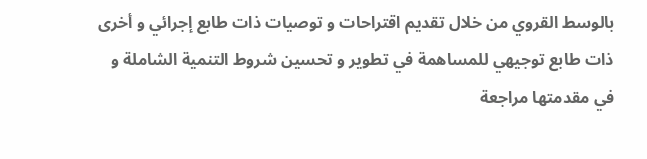بالوسط القروي من خلال تقديم اقتراحات و توصيات ذات طابع إجرائي و أخرى ذات طابع توجيهي للمساهمة في تطوير و تحسين شروط التنمية الشاملة و في مقدمتها مراجعة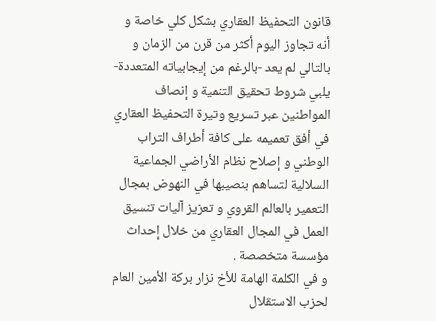قانون التحفيظ العقاري بشكل كلي خاصة و أنه تجاوز اليوم أكثر من قرن من الزمان و بالتالي لم يعد -بالرغم من إيجابياته المتعددة- يلبي شروط تحقيق التنمية و إنصاف المواطنين عبر تسريع وتيرة التحفيظ العقاري في أفق تعميمه على كافة أطراف التراب الوطني و إصلاح نظام الأراضي الجماعية السلالية لتساهم بنصيبها في النهوض بمجال التعمير بالعالم القروي و تعزيز آليات تنسيق العمل في المجال العقاري من خلال إحداث مؤسسة متخصصة .
و في الكلمة الهامة للأخ نزار بركة الأمين العام لحزب الاستقلال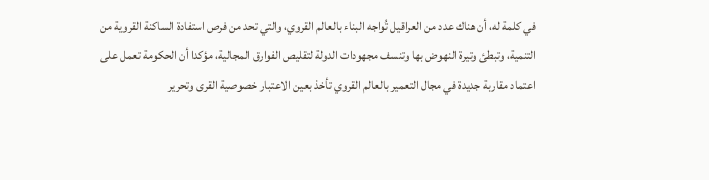في كلمة له، أن هناك عدد من العراقيل تُواجه البناء بالعالم القروي، والتي تحد من فرص استفادة الساكنة القروية من التنمية، وتبطئ وتيرة النهوض بها وتنسف مجهودات الدولة لتقليص الفوارق المجالية، مؤكدا أن الحكومة تعمل على اعتماد مقاربة جديدة في مجال التعمير بالعالم القروي تأخذ بعين الاعتبار خصوصية القرى وتحرير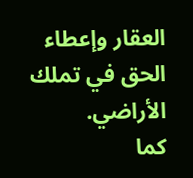العقار وإعطاء الحق في تملك الأراضي.
كما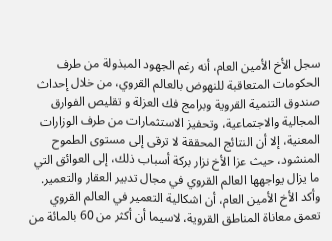سجل الأخ الأمين العام، أنه رغم الجهود المبذولة من طرف الحكومات المتعاقبة للنهوض بالعالم القروي، من خلال إحداث صندوق التنمية القروية وبرامج فك العزلة و تقليص الفوارق المجالية والاجتماعية، وتحفيز الاستثمارات من طرف الوزارات المعنية، إلا أن النتائج المحققة لا ترقى إلى مستوى الطموح المنشود، حيث عزا الأخ نزار بركة أسباب ذلك، إلى العوائق التي ما يزال يواجهها العالم القروي في مجال تدبير العقار والتعمير.
وأكد الأخ الأمين العام، أن اشكالية التعمير في العالم القروي تعمق معاناة المناطق القروية، لاسيما أن أكثر من 60 بالمائة من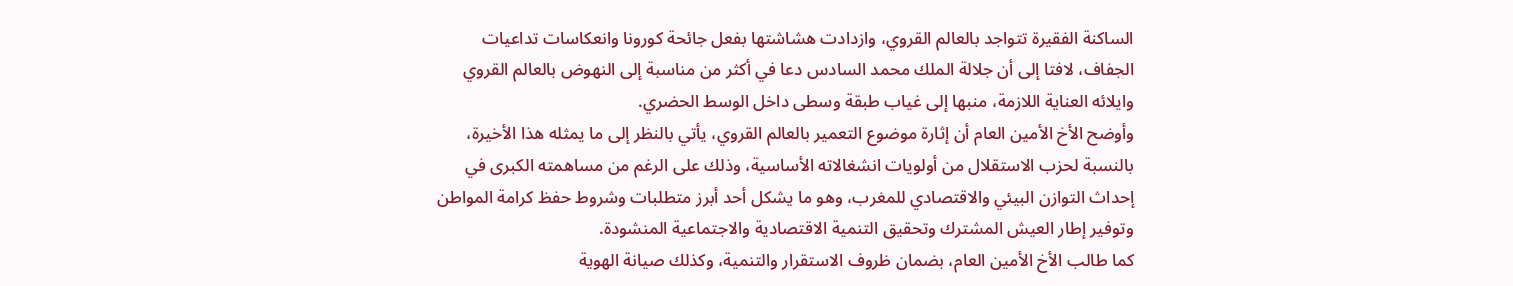الساكنة الفقيرة تتواجد بالعالم القروي، وازدادت هشاشتها بفعل جائحة كورونا وانعكاسات تداعيات الجفاف، لافتا إلى أن جلالة الملك محمد السادس دعا في أكثر من مناسبة إلى النهوض بالعالم القروي وايلائه العناية اللازمة، منبها إلى غياب طبقة وسطى داخل الوسط الحضري.
وأوضح الأخ الأمين العام أن إثارة موضوع التعمير بالعالم القروي، يأتي بالنظر إلى ما يمثله هذا الأخيرة، بالنسبة لحزب الاستقلال من أولويات انشغالاته الأساسية، وذلك على الرغم من مساهمته الكبرى في إحداث التوازن البيئي والاقتصادي للمغرب، وهو ما يشكل أحد أبرز متطلبات وشروط حفظ كرامة المواطن وتوفير إطار العيش المشترك وتحقيق التنمية الاقتصادية والاجتماعية المنشودة.
كما طالب الأخ الأمين العام، بضمان ظروف الاستقرار والتنمية، وكذلك صيانة الهوية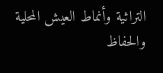التراثية وأنماط العيش المحلية والحفاظ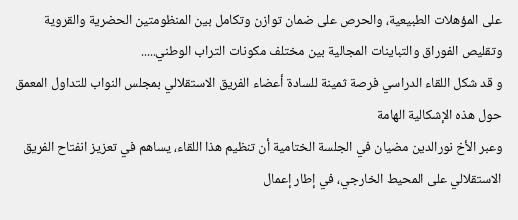على المؤهلات الطبيعية، والحرص على ضمان توازن وتكامل بين المنظومتين الحضرية والقروية وتقليص الفوراق والتباينات المجالية بين مختلف مكونات التراب الوطني.....
و قد شكل اللقاء الدراسي فرصة ثمينة للسادة أعضاء الفريق الاستقلالي بمجلس النواب للتداول المعمق حول هذه الإشكالية الهامة
وعبر الأخ نورالدين مضيان في الجلسة الختامية أن تنظيم هذا اللقاء، يساهم في تعزيز انفتاح الفريق الاستقلالي على المحيط الخارجي، في إطار إعمال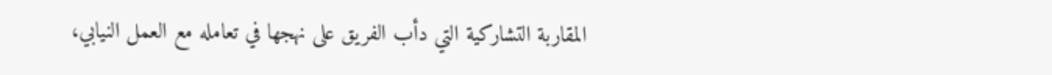المقاربة التشاركية التي دأب الفريق على نهجها في تعامله مع العمل النيابي،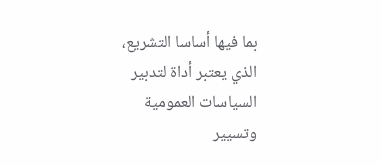بما فيها أساسا التشريع، الذي يعتبر أداة لتدبير السياسات العمومية وتسيير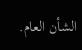الشأن العام.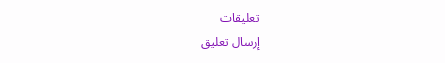تعليقات
إرسال تعليق